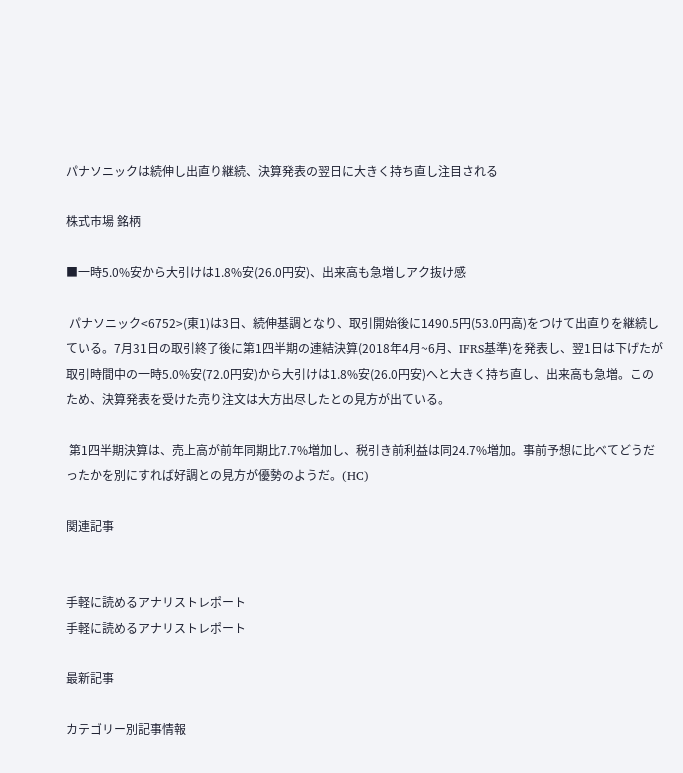パナソニックは続伸し出直り継続、決算発表の翌日に大きく持ち直し注目される

株式市場 銘柄

■一時5.0%安から大引けは1.8%安(26.0円安)、出来高も急増しアク抜け感

 パナソニック<6752>(東1)は3日、続伸基調となり、取引開始後に1490.5円(53.0円高)をつけて出直りを継続している。7月31日の取引終了後に第1四半期の連結決算(2018年4月~6月、IFRS基準)を発表し、翌1日は下げたが取引時間中の一時5.0%安(72.0円安)から大引けは1.8%安(26.0円安)へと大きく持ち直し、出来高も急増。このため、決算発表を受けた売り注文は大方出尽したとの見方が出ている。

 第1四半期決算は、売上高が前年同期比7.7%増加し、税引き前利益は同24.7%増加。事前予想に比べてどうだったかを別にすれば好調との見方が優勢のようだ。(HC)

関連記事


手軽に読めるアナリストレポート
手軽に読めるアナリストレポート

最新記事

カテゴリー別記事情報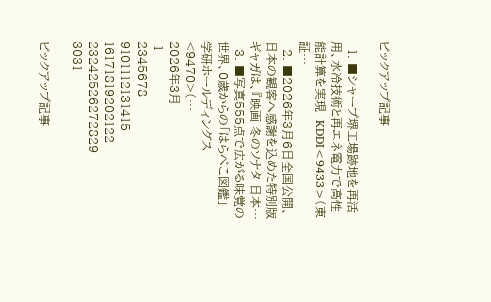ピックアップ記事

  1. ■シャープ堺工場跡地を再活用、水冷技術と再エネ電力で高性能計算を実現  KDDI<9433>(東証…
  2. ■2026年3月6日全国公開、日本の観客へ感謝を込めた特別版  ギャガは、『映画 冬のソナタ 日本…
  3. ■写真555点で広がる味覚の世界、0歳からの「はらぺこ図鑑」  学研ホールディングス<9470>(…
2026年3月
 1
2345678
9101112131415
16171819202122
23242526272829
3031

ピックアップ記事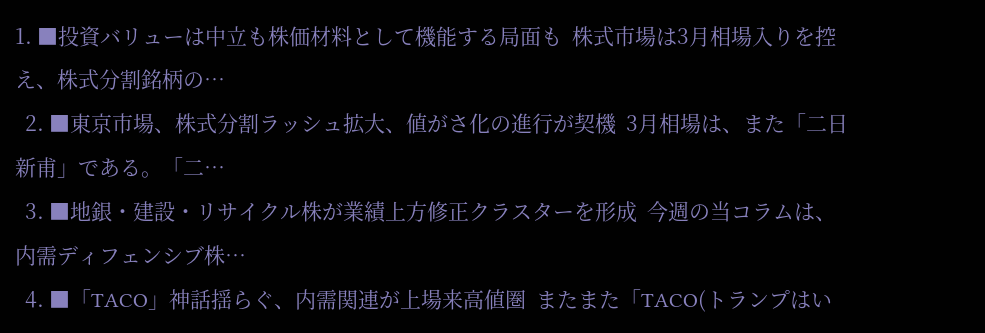1. ■投資バリューは中立も株価材料として機能する局面も  株式市場は3月相場入りを控え、株式分割銘柄の…
  2. ■東京市場、株式分割ラッシュ拡大、値がさ化の進行が契機  3月相場は、また「二日新甫」である。「二…
  3. ■地銀・建設・リサイクル株が業績上方修正クラスターを形成  今週の当コラムは、内需ディフェンシブ株…
  4. ■「TACO」神話揺らぐ、内需関連が上場来高値圏  またまた「TACO(トランプはい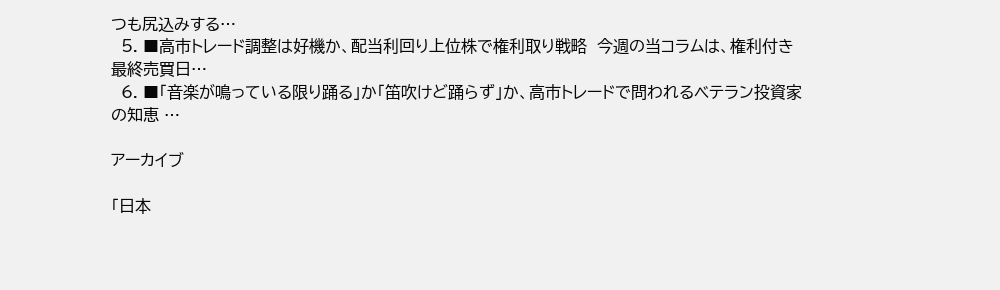つも尻込みする…
  5. ■高市トレード調整は好機か、配当利回り上位株で権利取り戦略  今週の当コラムは、権利付き最終売買日…
  6. ■「音楽が鳴っている限り踊る」か「笛吹けど踊らず」か、高市トレードで問われるベテラン投資家の知恵 …

アーカイブ

「日本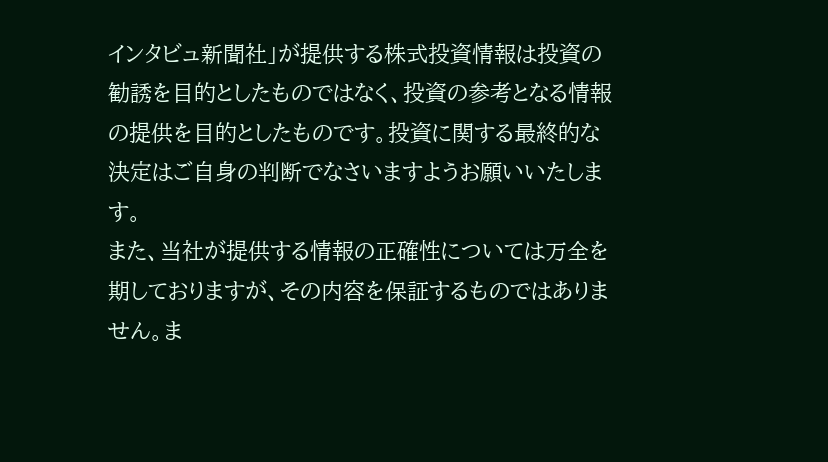インタビュ新聞社」が提供する株式投資情報は投資の勧誘を目的としたものではなく、投資の参考となる情報の提供を目的としたものです。投資に関する最終的な決定はご自身の判断でなさいますようお願いいたします。
また、当社が提供する情報の正確性については万全を期しておりますが、その内容を保証するものではありません。ま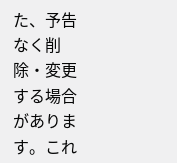た、予告なく削除・変更する場合があります。これ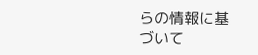らの情報に基づいて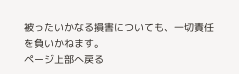被ったいかなる損害についても、一切責任を負いかねます。
ページ上部へ戻る